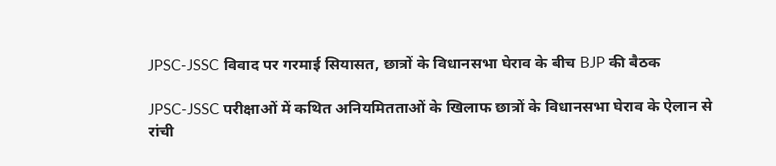JPSC-JSSC विवाद पर गरमाई सियासत, छात्रों के विधानसभा घेराव के बीच BJP की बैठक

JPSC-JSSC परीक्षाओं में कथित अनियमितताओं के खिलाफ छात्रों के विधानसभा घेराव के ऐलान से रांची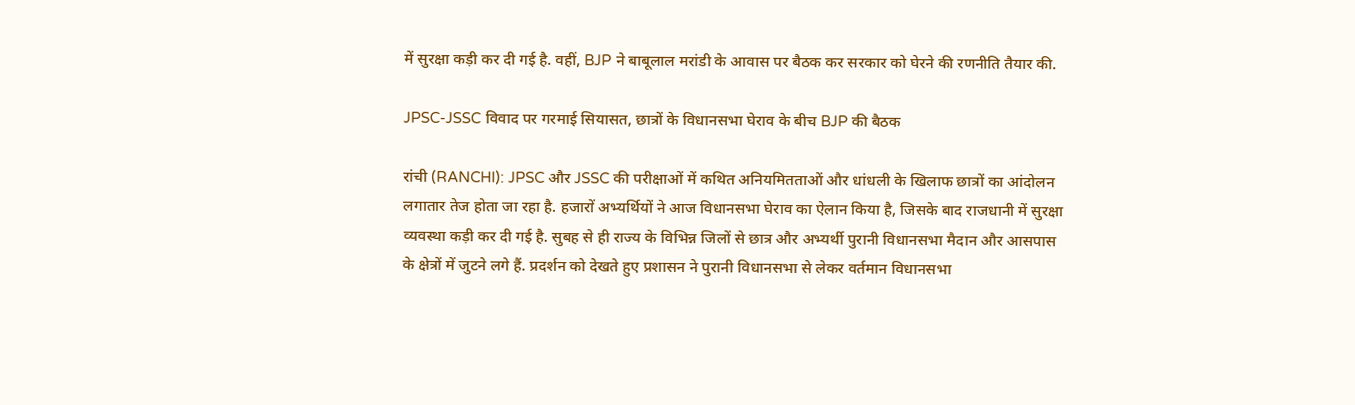में सुरक्षा कड़ी कर दी गई है. वहीं, BJP ने बाबूलाल मरांडी के आवास पर बैठक कर सरकार को घेरने की रणनीति तैयार की.

JPSC-JSSC विवाद पर गरमाई सियासत, छात्रों के विधानसभा घेराव के बीच BJP की बैठक

रांची (RANCHI): JPSC और JSSC की परीक्षाओं में कथित अनियमितताओं और धांधली के खिलाफ छात्रों का आंदोलन लगातार तेज होता जा रहा है. हजारों अभ्यर्थियों ने आज विधानसभा घेराव का ऐलान किया है, जिसके बाद राजधानी में सुरक्षा व्यवस्था कड़ी कर दी गई है. सुबह से ही राज्य के विभिन्न जिलों से छात्र और अभ्यर्थी पुरानी विधानसभा मैदान और आसपास के क्षेत्रों में जुटने लगे हैं. प्रदर्शन को देखते हुए प्रशासन ने पुरानी विधानसभा से लेकर वर्तमान विधानसभा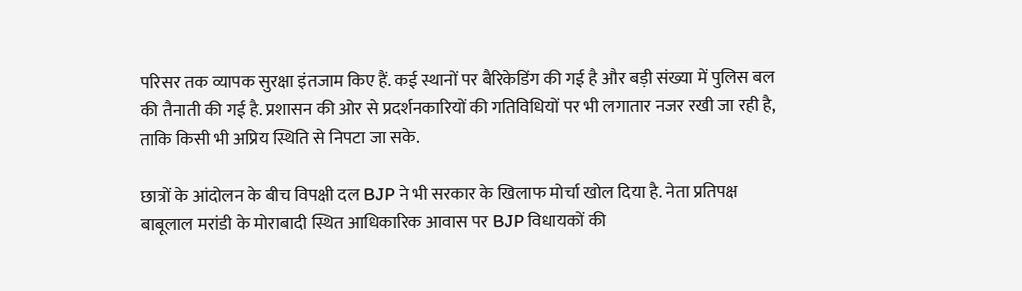परिसर तक व्यापक सुरक्षा इंतजाम किए हैं. कई स्थानों पर बैरिकेडिंग की गई है और बड़ी संख्या में पुलिस बल की तैनाती की गई है. प्रशासन की ओर से प्रदर्शनकारियों की गतिविधियों पर भी लगातार नजर रखी जा रही है, ताकि किसी भी अप्रिय स्थिति से निपटा जा सके.

छात्रों के आंदोलन के बीच विपक्षी दल BJP ने भी सरकार के खिलाफ मोर्चा खोल दिया है. नेता प्रतिपक्ष बाबूलाल मरांडी के मोराबादी स्थित आधिकारिक आवास पर BJP विधायकों की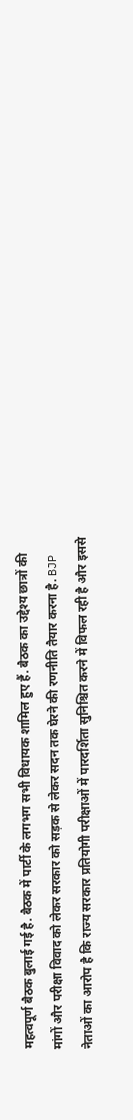महत्वपूर्ण बैठक बुलाई गई है. बैठक में पार्टी के लगभग सभी विधायक शामिल हुए हैं. बैठक का उद्देश्य छात्रों की मांगों और परीक्षा विवाद को लेकर सरकार को सड़क से लेकर सदन तक घेरने की रणनीति तैयार करना है. BJP नेताओं का आरोप है कि राज्य सरकार प्रतियोगी परीक्षाओं में पारदर्शिता सुनिश्चित करने में विफल रही है और इससे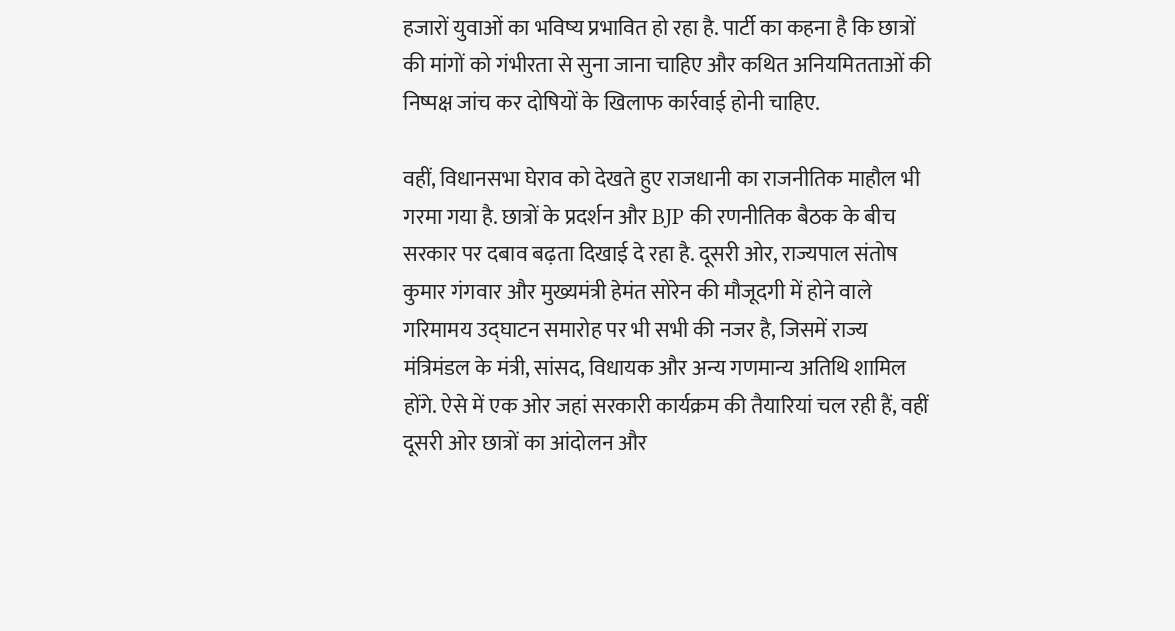हजारों युवाओं का भविष्य प्रभावित हो रहा है. पार्टी का कहना है कि छात्रों की मांगों को गंभीरता से सुना जाना चाहिए और कथित अनियमितताओं की निष्पक्ष जांच कर दोषियों के खिलाफ कार्रवाई होनी चाहिए.

वहीं, विधानसभा घेराव को देखते हुए राजधानी का राजनीतिक माहौल भी गरमा गया है. छात्रों के प्रदर्शन और BJP की रणनीतिक बैठक के बीच सरकार पर दबाव बढ़ता दिखाई दे रहा है. दूसरी ओर, राज्यपाल संतोष कुमार गंगवार और मुख्यमंत्री हेमंत सोरेन की मौजूदगी में होने वाले गरिमामय उद्घाटन समारोह पर भी सभी की नजर है, जिसमें राज्य मंत्रिमंडल के मंत्री, सांसद, विधायक और अन्य गणमान्य अतिथि शामिल होंगे. ऐसे में एक ओर जहां सरकारी कार्यक्रम की तैयारियां चल रही हैं, वहीं दूसरी ओर छात्रों का आंदोलन और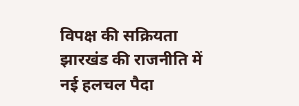विपक्ष की सक्रियता झारखंड की राजनीति में नई हलचल पैदा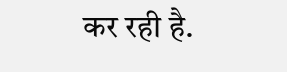कर रही है.